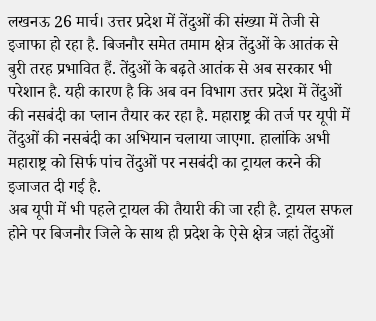लखनऊ 26 मार्च। उत्तर प्रदेश में तेंदुओं की संख्या में तेजी से इजाफा हो रहा है. बिजनौर समेत तमाम क्षेत्र तेंदुओं के आतंक से बुरी तरह प्रभावित हैं. तेंदुओं के बढ़ते आतंक से अब सरकार भी परेशान है. यही कारण है कि अब वन विभाग उत्तर प्रदेश में तेंदुओं की नसबंदी का प्लान तैयार कर रहा है. महाराष्ट्र की तर्ज पर यूपी में तेंदुओं की नसबंदी का अभियान चलाया जाएगा. हालांकि अभी महाराष्ट्र को सिर्फ पांच तेंदुओं पर नसबंदी का ट्रायल करने की इजाजत दी गई है.
अब यूपी में भी पहले ट्रायल की तैयारी की जा रही है. ट्रायल सफल होने पर बिजनौर जिले के साथ ही प्रदेश के ऐसे क्षेत्र जहां तेंदुओं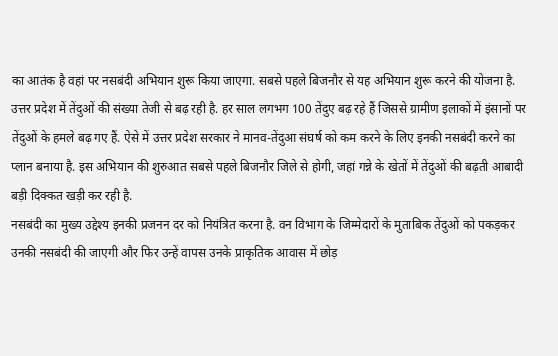का आतंक है वहां पर नसबंदी अभियान शुरू किया जाएगा. सबसे पहले बिजनौर से यह अभियान शुरू करने की योजना है.
उत्तर प्रदेश में तेंदुओं की संख्या तेजी से बढ़ रही है. हर साल लगभग 100 तेंदुए बढ़ रहे हैं जिससे ग्रामीण इलाकों में इंसानों पर तेंदुओं के हमले बढ़ गए हैं. ऐसे में उत्तर प्रदेश सरकार ने मानव-तेंदुआ संघर्ष को कम करने के लिए इनकी नसबंदी करने का प्लान बनाया है. इस अभियान की शुरुआत सबसे पहले बिजनौर जिले से होगी, जहां गन्ने के खेतों में तेंदुओं की बढ़ती आबादी बड़ी दिक्कत खड़ी कर रही है.
नसबंदी का मुख्य उद्देश्य इनकी प्रजनन दर को नियंत्रित करना है. वन विभाग के जिम्मेदारों के मुताबिक तेंदुओं को पकड़कर उनकी नसबंदी की जाएगी और फिर उन्हें वापस उनके प्राकृतिक आवास में छोड़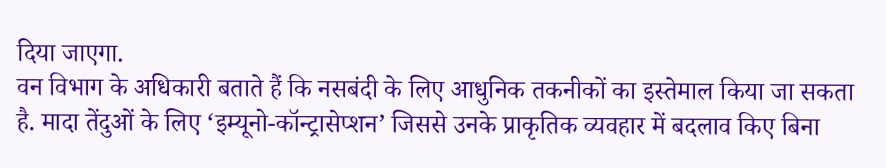दिया जाएगा.
वन विभाग के अधिकारी बताते हैं कि नसबंदी के लिए आधुनिक तकनीकों का इस्तेमाल किया जा सकता है. मादा तेंदुओं के लिए ‘इम्यूनो-कॉन्ट्रासेप्शन’ जिससे उनके प्राकृतिक व्यवहार में बदलाव किए बिना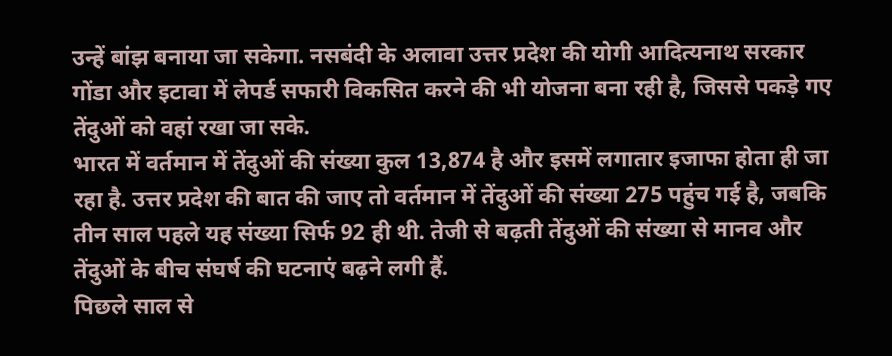उन्हें बांझ बनाया जा सकेगा. नसबंदी के अलावा उत्तर प्रदेश की योगी आदित्यनाथ सरकार गोंडा और इटावा में लेपर्ड सफारी विकसित करने की भी योजना बना रही है, जिससे पकड़े गए तेंदुओं को वहां रखा जा सके.
भारत में वर्तमान में तेंदुओं की संख्या कुल 13,874 है और इसमें लगातार इजाफा होता ही जा रहा है. उत्तर प्रदेश की बात की जाए तो वर्तमान में तेंदुओं की संख्या 275 पहुंच गई है, जबकि तीन साल पहले यह संख्या सिर्फ 92 ही थी. तेजी से बढ़ती तेंदुओं की संख्या से मानव और तेंदुओं के बीच संघर्ष की घटनाएं बढ़ने लगी हैं.
पिछले साल से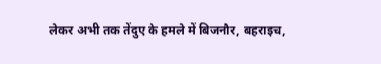लेकर अभी तक तेंदुए के हमले में बिजनौर, बहराइच,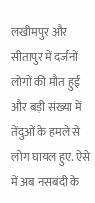लखीमपुर और सीतापुर में दर्जनों लोगों की मौत हुई और बड़ी संख्या में तेंदुओं के हमले से लोग घायल हुए. ऐसे में अब नसबंदी के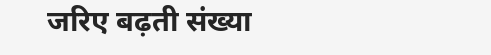जरिए बढ़ती संख्या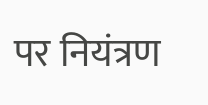पर नियंत्रण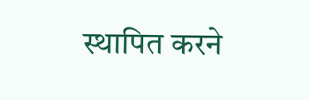स्थापित करने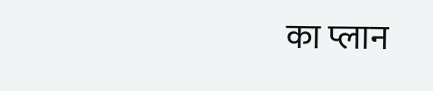का प्लान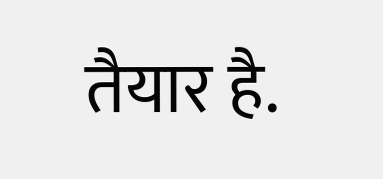तैयार है.